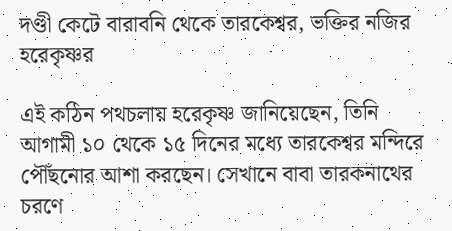দণ্ডী কেটে বারাবনি থেকে তারকেশ্বর, ভক্তির নজির হরেকৃষ্ণর

এই কঠিন পথচলায় হরেকৃষ্ণ জানিয়েছেন, তিনি আগামী ১০ থেকে ১৫ দিনের মধ্যে তারকেশ্বর মন্দিরে পৌঁছনোর আশা করছেন। সেখানে বাবা তারকনাথের চরণে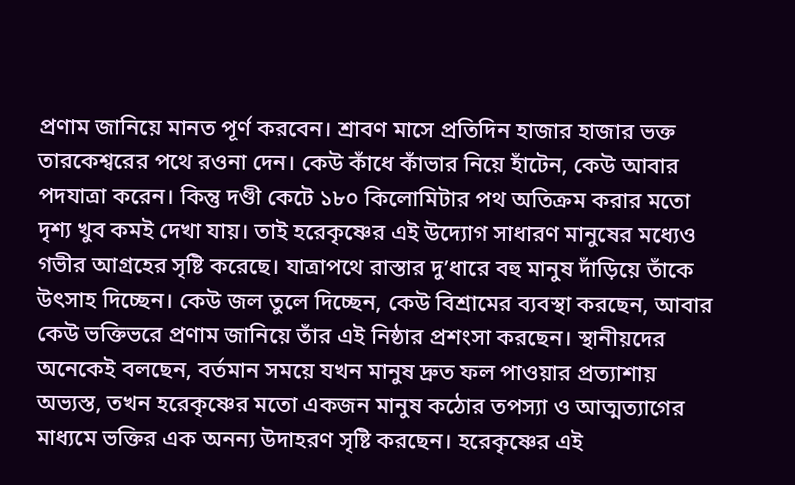প্রণাম জানিয়ে মানত পূর্ণ করবেন। শ্রাবণ মাসে প্রতিদিন হাজার হাজার ভক্ত তারকেশ্বরের পথে রওনা দেন। কেউ কাঁধে কাঁভার নিয়ে হাঁটেন, কেউ আবার পদযাত্রা করেন। কিন্তু দণ্ডী কেটে ১৮০ কিলোমিটার পথ অতিক্রম করার মতো দৃশ্য খুব কমই দেখা যায়। তাই হরেকৃষ্ণের এই উদ্যোগ সাধারণ মানুষের মধ্যেও গভীর আগ্রহের সৃষ্টি করেছে। যাত্রাপথে রাস্তার দু’ধারে বহু মানুষ দাঁড়িয়ে তাঁকে উৎসাহ দিচ্ছেন। কেউ জল তুলে দিচ্ছেন, কেউ বিশ্রামের ব্যবস্থা করছেন, আবার কেউ ভক্তিভরে প্রণাম জানিয়ে তাঁর এই নিষ্ঠার প্রশংসা করছেন। স্থানীয়দের অনেকেই বলছেন, বর্তমান সময়ে যখন মানুষ দ্রুত ফল পাওয়ার প্রত্যাশায় অভ্যস্ত, তখন হরেকৃষ্ণের মতো একজন মানুষ কঠোর তপস্যা ও আত্মত্যাগের মাধ্যমে ভক্তির এক অনন্য উদাহরণ সৃষ্টি করছেন। হরেকৃষ্ণের এই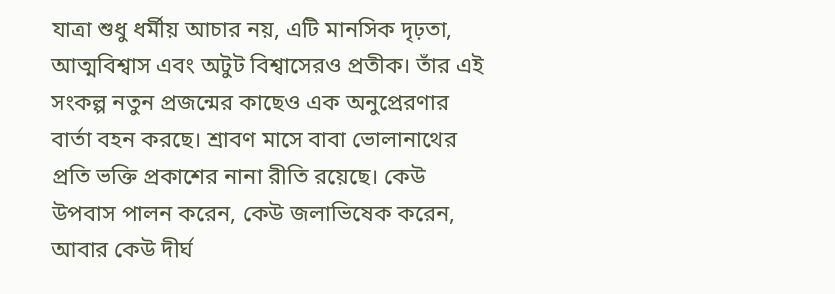যাত্রা শুধু ধর্মীয় আচার নয়, এটি মানসিক দৃঢ়তা, আত্মবিশ্বাস এবং অটুট বিশ্বাসেরও প্রতীক। তাঁর এই সংকল্প নতুন প্রজন্মের কাছেও এক অনুপ্রেরণার বার্তা বহন করছে। শ্রাবণ মাসে বাবা ভোলানাথের প্রতি ভক্তি প্রকাশের নানা রীতি রয়েছে। কেউ উপবাস পালন করেন, কেউ জলাভিষেক করেন, আবার কেউ দীর্ঘ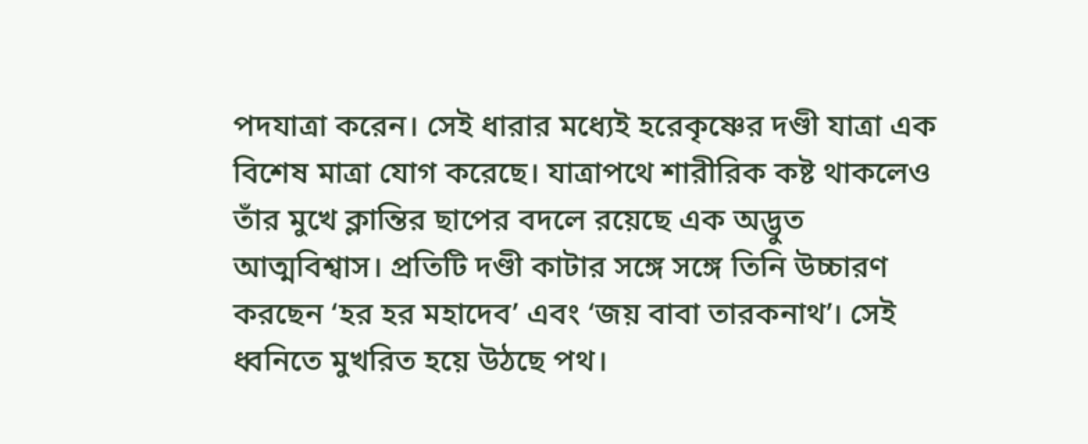পদযাত্রা করেন। সেই ধারার মধ্যেই হরেকৃষ্ণের দণ্ডী যাত্রা এক বিশেষ মাত্রা যোগ করেছে। যাত্রাপথে শারীরিক কষ্ট থাকলেও তাঁর মুখে ক্লান্তির ছাপের বদলে রয়েছে এক অদ্ভুত আত্মবিশ্বাস। প্রতিটি দণ্ডী কাটার সঙ্গে সঙ্গে তিনি উচ্চারণ করছেন ‘হর হর মহাদেব’ এবং ‘জয় বাবা তারকনাথ’। সেই ধ্বনিতে মুখরিত হয়ে উঠছে পথ।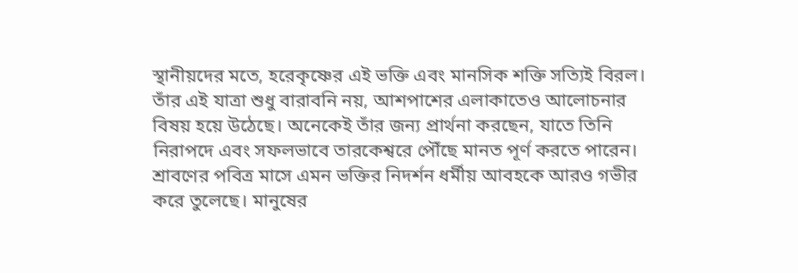স্থানীয়দের মতে, হরেকৃষ্ণের এই ভক্তি এবং মানসিক শক্তি সত্যিই বিরল। তাঁর এই যাত্রা শুধু বারাবনি নয়, আশপাশের এলাকাতেও আলোচনার বিষয় হয়ে উঠেছে। অনেকেই তাঁর জন্য প্রার্থনা করছেন, যাতে তিনি নিরাপদে এবং সফলভাবে তারকেশ্বরে পৌঁছে মানত পূর্ণ করতে পারেন। শ্রাবণের পবিত্র মাসে এমন ভক্তির নিদর্শন ধর্মীয় আবহকে আরও গভীর করে তুলেছে। মানুষের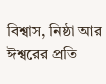বিশ্বাস, নিষ্ঠা আর ঈশ্বরের প্রতি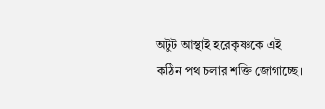অটুট আস্থাই হরেকৃষ্ণকে এই কঠিন পথ চলার শক্তি জোগাচ্ছে।